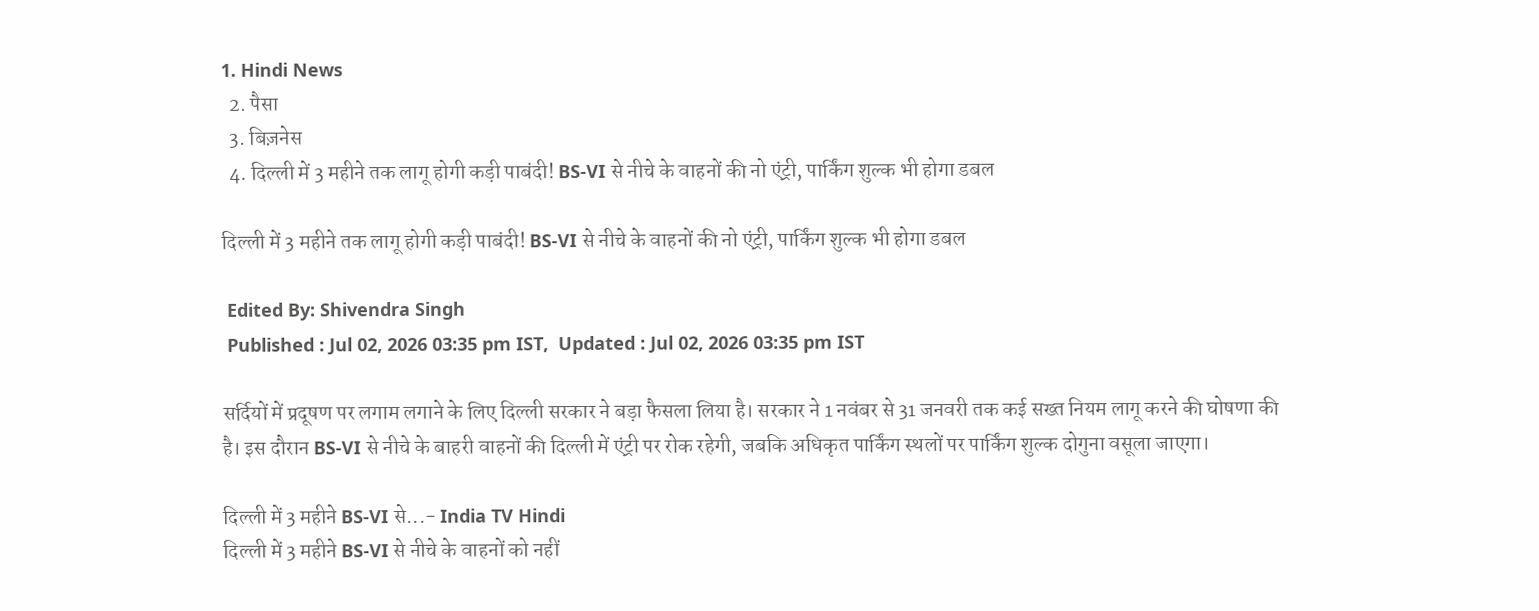1. Hindi News
  2. पैसा
  3. बिज़नेस
  4. दिल्ली में 3 महीने तक लागू होगी कड़ी पाबंदी! BS-VI से नीचे के वाहनों की नो एंट्री, पार्किंग शुल्क भी होगा डबल

दिल्ली में 3 महीने तक लागू होगी कड़ी पाबंदी! BS-VI से नीचे के वाहनों की नो एंट्री, पार्किंग शुल्क भी होगा डबल

 Edited By: Shivendra Singh
 Published : Jul 02, 2026 03:35 pm IST,  Updated : Jul 02, 2026 03:35 pm IST

सर्दियों में प्रदूषण पर लगाम लगाने के लिए दिल्ली सरकार ने बड़ा फैसला लिया है। सरकार ने 1 नवंबर से 31 जनवरी तक कई सख्त नियम लागू करने की घोषणा की है। इस दौरान BS-VI से नीचे के बाहरी वाहनों की दिल्ली में एंट्री पर रोक रहेगी, जबकि अधिकृत पार्किंग स्थलों पर पार्किंग शुल्क दोगुना वसूला जाएगा।

दिल्ली में 3 महीने BS-VI से...- India TV Hindi
दिल्ली में 3 महीने BS-VI से नीचे के वाहनों को नहीं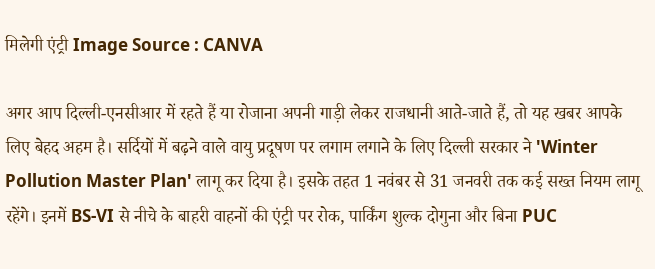मिलेगी एंट्री Image Source : CANVA

अगर आप दिल्ली-एनसीआर में रहते हैं या रोजाना अपनी गाड़ी लेकर राजधानी आते-जाते हैं, तो यह खबर आपके लिए बेहद अहम है। सर्दियों में बढ़ने वाले वायु प्रदूषण पर लगाम लगाने के लिए दिल्ली सरकार ने 'Winter Pollution Master Plan' लागू कर दिया है। इसके तहत 1 नवंबर से 31 जनवरी तक कई सख्त नियम लागू रहेंगे। इनमें BS-VI से नीचे के बाहरी वाहनों की एंट्री पर रोक, पार्किंग शुल्क दोगुना और बिना PUC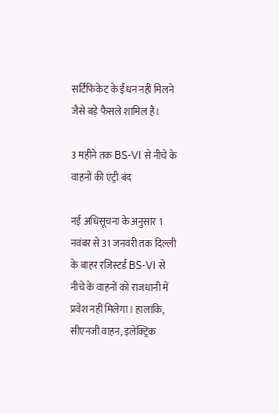सर्टिफिकेट के ईंधन नहीं मिलने जैसे बड़े फैसले शामिल हैं।

3 महीने तक BS-VI से नीचे के वाहनों की एंट्री बंद

नई अधिसूचना के अनुसार 1 नवंबर से 31 जनवरी तक दिल्ली के बाहर रजिस्टर्ड BS-VI से नीचे के वाहनों को राजधानी में प्रवेश नहीं मिलेगा। हालांकि, सीएनजी वाहन, इलेक्ट्रिक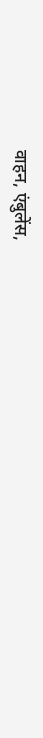वाहन, एंबुलेंस,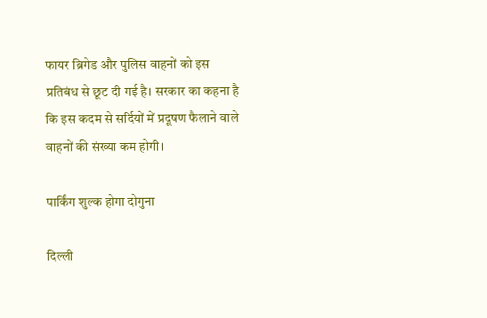फायर ब्रिगेड और पुलिस वाहनों को इस प्रतिबंध से छूट दी गई है। सरकार का कहना है कि इस कदम से सर्दियों में प्रदूषण फैलाने वाले वाहनों की संख्या कम होगी।

पार्किंग शुल्क होगा दोगुना

दिल्ली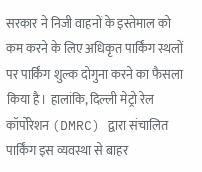सरकार ने निजी वाहनों के इस्तेमाल को कम करने के लिए अधिकृत पार्किंग स्थलों पर पार्किंग शुल्क दोगुना करने का फैसला किया है। हालांकि, दिल्ली मेट्रो रेल कॉर्पोरेशन (DMRC) द्वारा संचालित पार्किंग इस व्यवस्था से बाहर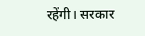रहेंगी। सरकार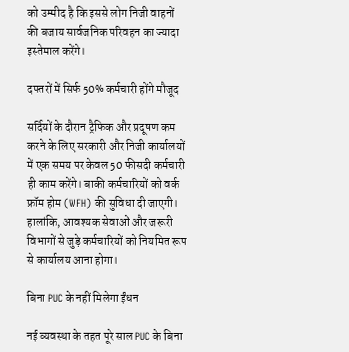को उम्मीद है कि इससे लोग निजी वाहनों की बजाय सार्वजनिक परिवहन का ज्यादा इस्तेमाल करेंगे।

दफ्तरों में सिर्फ 50% कर्मचारी होंगे मौजूद

सर्दियों के दौरान ट्रैफिक और प्रदूषण कम करने के लिए सरकारी और निजी कार्यालयों में एक समय पर केवल 50 फीसदी कर्मचारी ही काम करेंगे। बाकी कर्मचारियों को वर्क फ्रॉम होम (WFH) की सुविधा दी जाएगी। हालांकि, आवश्यक सेवाओं और जरूरी विभागों से जुड़े कर्मचारियों को नियमित रूप से कार्यालय आना होगा।

बिना PUC के नहीं मिलेगा ईंधन

नई व्यवस्था के तहत पूरे साल PUC के बिना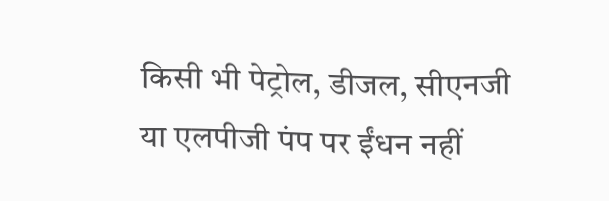किसी भी पेट्रोल, डीजल, सीएनजी या एलपीजी पंप पर ईंधन नहीं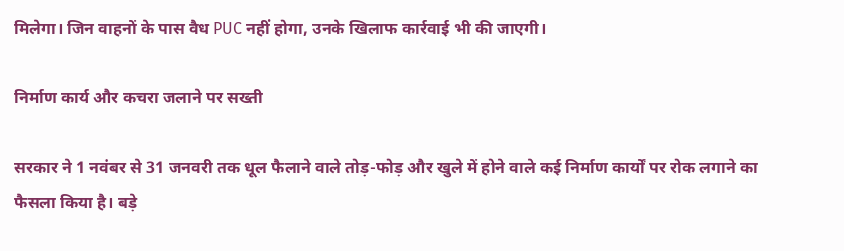मिलेगा। जिन वाहनों के पास वैध PUC नहीं होगा, उनके खिलाफ कार्रवाई भी की जाएगी।

निर्माण कार्य और कचरा जलाने पर सख्ती

सरकार ने 1 नवंबर से 31 जनवरी तक धूल फैलाने वाले तोड़-फोड़ और खुले में होने वाले कई निर्माण कार्यों पर रोक लगाने का फैसला किया है। बड़े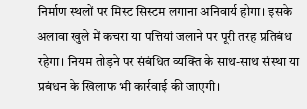निर्माण स्थलों पर मिस्ट सिस्टम लगाना अनिवार्य होगा। इसके अलावा खुले में कचरा या पत्तियां जलाने पर पूरी तरह प्रतिबंध रहेगा। नियम तोड़ने पर संबंधित व्यक्ति के साथ-साथ संस्था या प्रबंधन के खिलाफ भी कार्रवाई की जाएगी।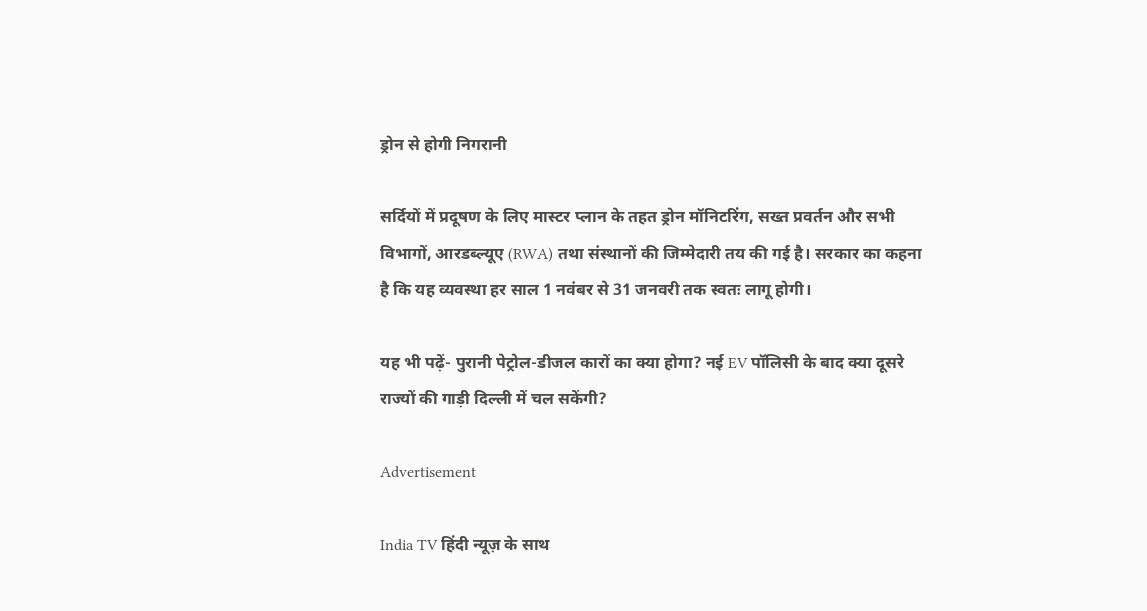ड्रोन से होगी निगरानी

सर्दियों में प्रदूषण के लिए मास्टर प्लान के तहत ड्रोन मॉनिटरिंग, सख्त प्रवर्तन और सभी विभागों, आरडब्ल्यूए (RWA) तथा संस्थानों की जिम्मेदारी तय की गई है। सरकार का कहना है कि यह व्यवस्था हर साल 1 नवंबर से 31 जनवरी तक स्वतः लागू होगी।

यह भी पढ़ें- पुरानी पेट्रोल-डीजल कारों का क्या होगा? नई EV पॉलिसी के बाद क्या दूसरे राज्यों की गाड़ी दिल्ली में चल सकेंगी?

Advertisement

India TV हिंदी न्यूज़ के साथ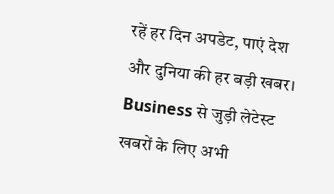रहें हर दिन अपडेट, पाएं देश और दुनिया की हर बड़ी खबर। Business से जुड़ी लेटेस्ट खबरों के लिए अभी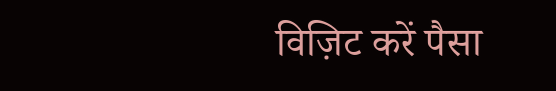विज़िट करें पैसा